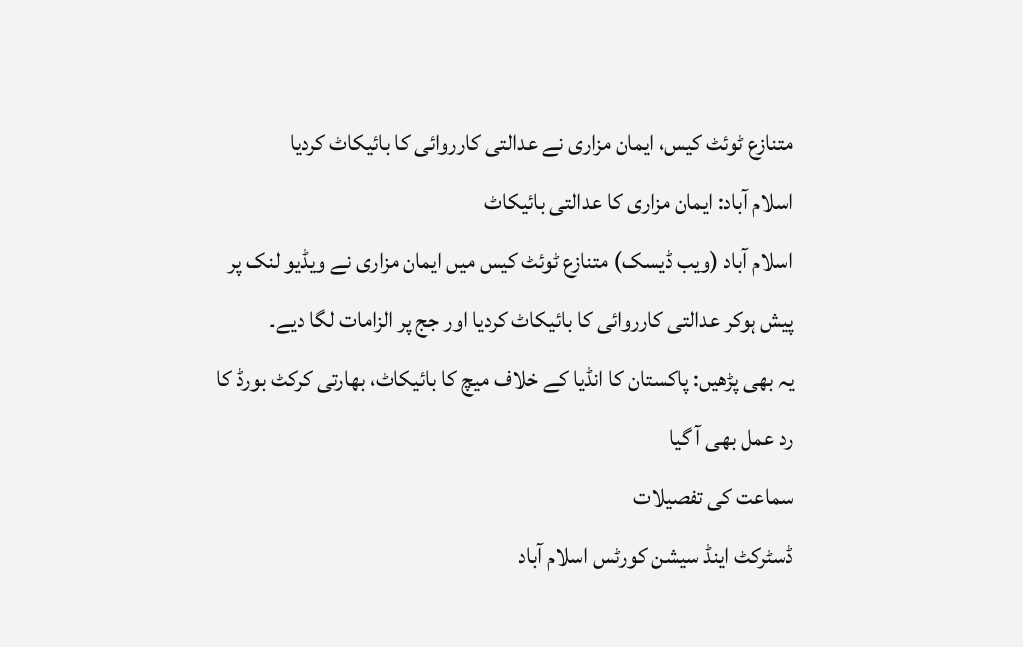متنازع ٹوئٹ کیس، ایمان مزاری نے عدالتی کارروائی کا بائیکاٹ کردیا
اسلام آباد: ایمان مزاری کا عدالتی بائیکاٹ
اسلام آباد (ویب ڈیسک) متنازع ٹوئٹ کیس میں ایمان مزاری نے ویڈیو لنک پر پیش ہوکر عدالتی کارروائی کا بائیکاٹ کردیا اور جج پر الزامات لگا دیے۔
یہ بھی پڑھیں: پاکستان کا انڈیا کے خلاف میچ کا بائیکاٹ، بھارتی کرکٹ بورڈ کا رد عمل بھی آ گیا
سماعت کی تفصیلات
ڈسٹرکٹ اینڈ سیشن کورٹس اسلام آباد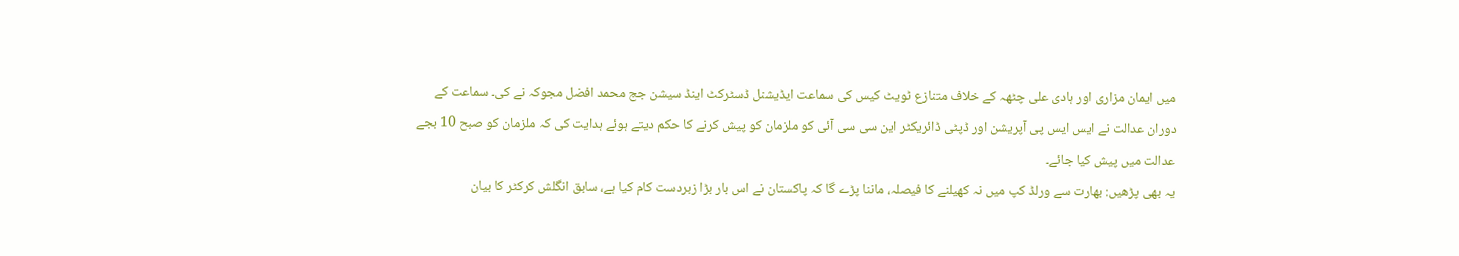میں ایمان مزاری اور ہادی علی چٹھہ کے خلاف متنازع ٹویٹ کیس کی سماعت ایڈیشنل ڈسٹرکٹ اینڈ سیشن جج محمد افضل مجوکہ نے کی۔ سماعت کے دوران عدالت نے ایس ایس پی آپریشن اور ڈپٹی ڈائریکٹر این سی سی آئی کو ملزمان کو پیش کرنے کا حکم دیتے ہوئے ہدایت کی کہ ملزمان کو صبح 10 بجے عدالت میں پیش کیا جائے۔
یہ بھی پڑھیں: بھارت سے ورلڈ کپ میں نہ کھیلنے کا فیصلہ، ماننا پڑے گا کہ پاکستان نے اس بار بڑا زبردست کام کیا ہے، سابق انگلش کرکٹر کا بیان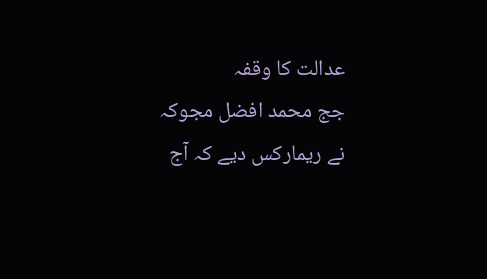عدالت کا وقفہ
جج محمد افضل مجوکہ نے ریمارکس دیے کہ آج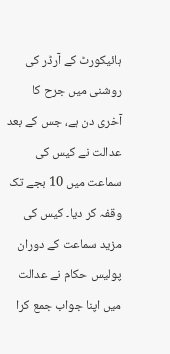ہائیکورٹ کے آرڈر کی روشنی میں جرح کا آخری دن ہے، جس کے بعد عدالت نے کیس کی سماعت میں 10 بجے تک وقفہ کر دیا۔ کیس کی مزید سماعت کے دوران پولیس حکام نے عدالت میں اپنا جواب جمع کرا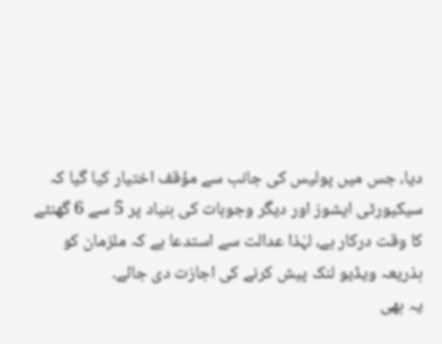دیا، جس میں پولیس کی جانب سے مؤقف اختیار کیا گیا کہ سیکیورٹی ایشوز اور دیگر وجوہات کی بنیاد پر 5 سے 6 گھنٹے کا وقت درکار ہے، لہٰذا عدالت سے استدعا ہے کہ ملزمان کو بذریعہ ویڈیو لنک پیش کرنے کی اجازت دی جائے۔
یہ بھی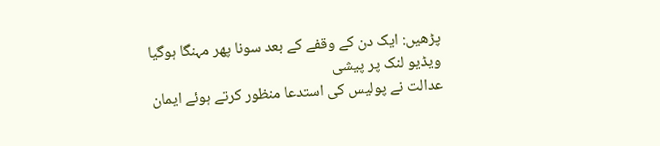پڑھیں: ایک دن کے وقفے کے بعد سونا پھر مہنگا ہوگیا
ویڈیو لنک پر پیشی
عدالت نے پولیس کی استدعا منظور کرتے ہوئے ایمان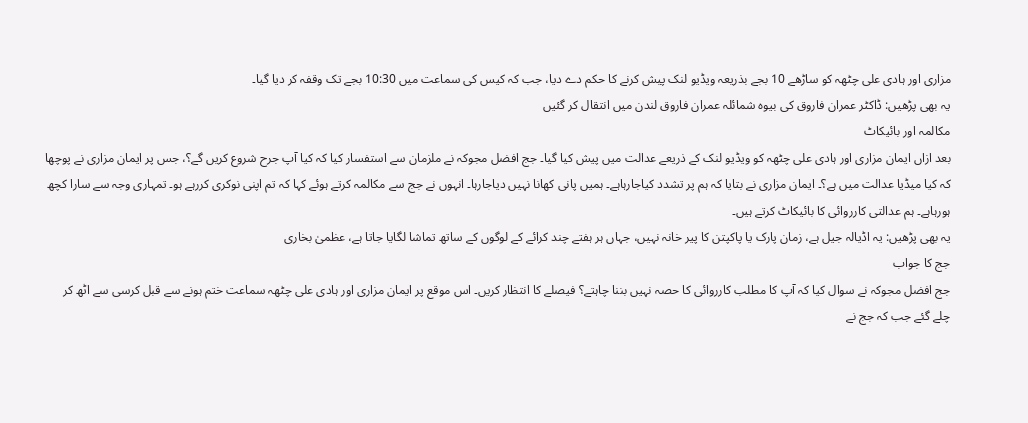مزاری اور ہادی علی چٹھہ کو ساڑھے 10 بجے بذریعہ ویڈیو لنک پیش کرنے کا حکم دے دیا، جب کہ کیس کی سماعت میں 10:30 بجے تک وقفہ کر دیا گیا۔
یہ بھی پڑھیں: ڈاکٹر عمران فاروق کی بیوہ شمائلہ عمران فاروق لندن میں انتقال کر گئیں
مکالمہ اور بائیکاٹ
بعد ازاں ایمان مزاری اور ہادی علی چٹھہ کو ویڈیو لنک کے ذریعے عدالت میں پیش کیا گیا۔ جج افضل مجوکہ نے ملزمان سے استفسار کیا کہ کیا آپ جرح شروع کریں گے؟، جس پر ایمان مزاری نے پوچھا کہ کیا میڈیا عدالت میں ہے؟۔ ایمان مزاری نے بتایا کہ ہم پر تشدد کیاجارہاہے۔ ہمیں پانی کھانا نہیں دیاجارہا۔ انہوں نے جج سے مکالمہ کرتے ہوئے کہا کہ تم اپنی نوکری کررہے ہو۔ تمہاری وجہ سے سارا کچھ ہورہاہے۔ ہم عدالتی کارروائی کا بائیکاٹ کرتے ہیں۔
یہ بھی پڑھیں: یہ اڈیالہ جیل ہے، زمان پارک یا پاکپتن کا پیر خانہ نہیں، جہاں ہر ہفتے چند کرائے کے لوگوں کے ساتھ تماشا لگایا جاتا ہے، عظمیٰ بخاری
جج کا جواب
جج افضل مجوکہ نے سوال کیا کہ آپ کا مطلب کارروائی کا حصہ نہیں بننا چاہتے؟ فیصلے کا انتظار کریں۔ اس موقع پر ایمان مزاری اور ہادی علی چٹھہ سماعت ختم ہونے سے قبل کرسی سے اٹھ کر چلے گئے جب کہ جج نے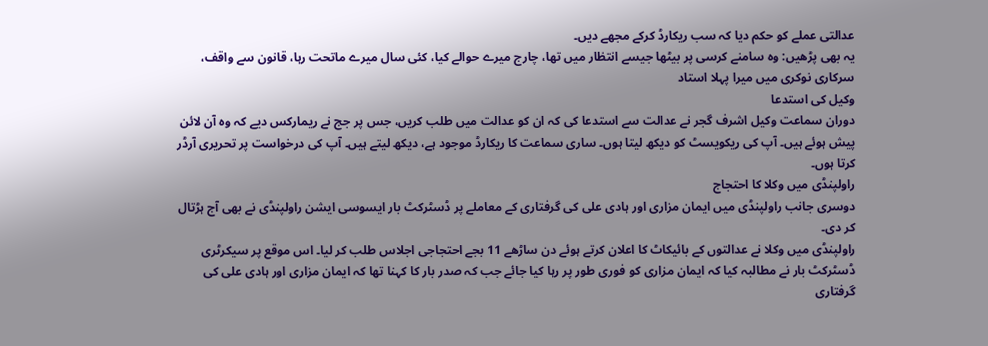عدالتی عملے کو حکم دیا کہ سب ریکارڈ کرکے مجھے دیں۔
یہ بھی پڑھیں: وہ سامنے کرسی پر بیٹھا جیسے انتظار میں تھا، چارج میرے حوالے کیا، کئی سال میرے ماتحت رہا، قانون سے واقف، سرکاری نوکری میں میرا پہلا استاد
وکیل کی استدعا
دوران سماعت وکیل اشرف گجر نے عدالت سے استدعا کی کہ ان کو عدالت میں طلب کریں، جس پر جج نے ریمارکس دیے کہ وہ آن لائن پیش ہوئے ہیں۔ آپ کی ریکویسٹ کو دیکھ لیتا ہوں۔ ساری سماعت کا ریکارڈ موجود ہے، دیکھ لیتے ہیں۔ آپ کی درخواست پر تحریری آرڈر کرتا ہوں۔
راولپنڈی میں وکلا کا احتجاج
دوسری جانب راولپنڈی میں ایمان مزاری اور ہادی علی کی گرفتاری کے معاملے پر ڈسٹرکٹ بار ایسوسی ایشن راولپنڈی نے بھی آج ہڑتال کر دی۔
راولپنڈی میں وکلا نے عدالتوں کے بائیکاٹ کا اعلان کرتے ہوئے دن ساڑھے 11 بجے احتجاجی اجلاس طلب کر لیا۔ اس موقع پر سیکرٹری ڈسٹرکٹ بار نے مطالبہ کیا کہ ایمان مزاری کو فوری طور پر رہا کیا جائے جب کہ صدر بار کا کہنا تھا کہ ایمان مزاری اور ہادی علی کی گرفتاری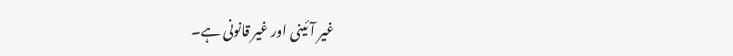غیر آئینی اور غیر قانونی ہے۔